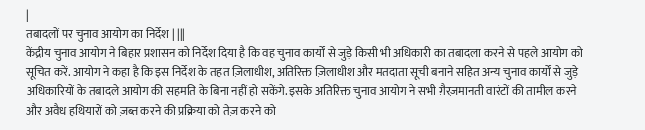|
तबादलों पर चुनाव आयोग का निर्देश | |||
केंद्रीय चुनाव आयोग ने बिहार प्रशासन को निर्देश दिया है कि वह चुनाव कार्यों से जुड़े किसी भी अधिकारी का तबादला करने से पहले आयोग को सूचित करें. आयोग ने कहा है कि इस निर्देश के तहत ज़िलाधीश, अतिरिक्त ज़िलाधीश और मतदाता सूची बनाने सहित अन्य चुनाव कार्यों से जुड़े अधिकारियों के तबादले आयोग की सहमति के बिना नहीं हो सकेंगे. इसके अतिरिक्त चुनाव आयोग ने सभी ग़ैरज़मानती वारंटों की तामील करने और अवैध हथियारों को ज़ब्त करने की प्रक्रिया को तेज़ करने को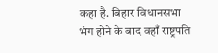कहा है. बिहार विधानसभा भंग होने के बाद वहाँ राष्ट्रपति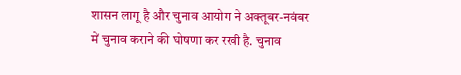शासन लागू है और चुनाव आयोग ने अक्तूबर-नवंबर में चुनाव कराने की घोषणा कर रखी है. चुनाव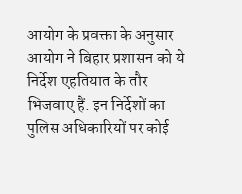आयोग के प्रवक्ता के अनुसार आयोग ने बिहार प्रशासन को ये निर्देश एहतियात के तौर भिजवाए हैं. इन निर्देशों का पुलिस अधिकारियों पर कोई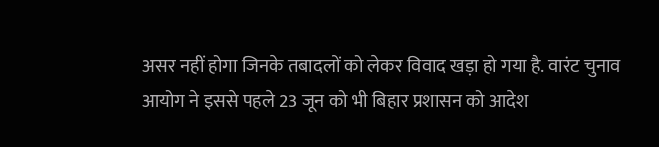असर नहीं होगा जिनके तबादलों को लेकर विवाद खड़ा हो गया है. वारंट चुनाव आयोग ने इससे पहले 23 जून को भी बिहार प्रशासन को आदेश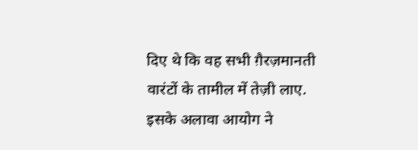दिए थे कि वह सभी ग़ैरज़मानती वारंटों के तामील में तेज़ी लाए. इसके अलावा आयोग ने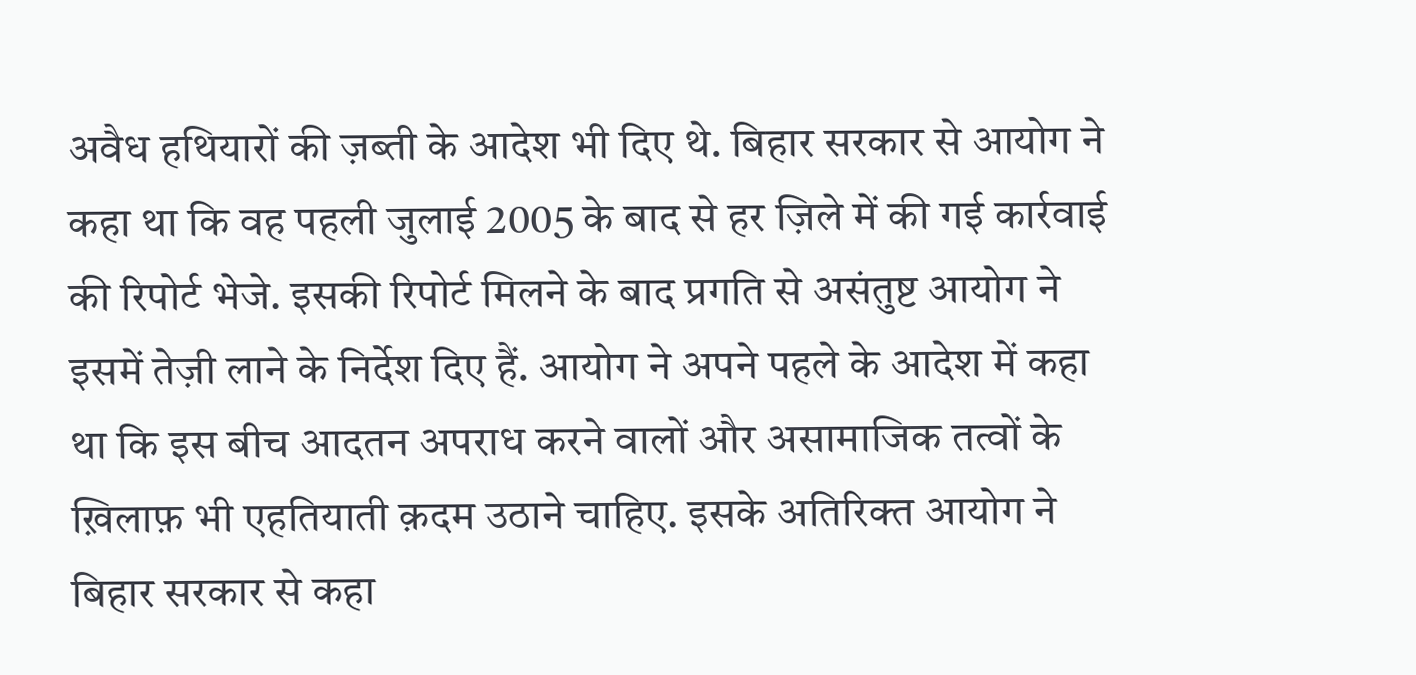अवैध हथियारों की ज़ब्ती के आदेश भी दिए थे. बिहार सरकार से आयोग ने कहा था कि वह पहली जुलाई 2005 के बाद से हर ज़िले में की गई कार्रवाई की रिपोर्ट भेजे. इसकी रिपोर्ट मिलने के बाद प्रगति से असंतुष्ट आयोग ने इसमें तेज़ी लाने के निर्देश दिए हैं. आयोग ने अपने पहले के आदेश में कहा था कि इस बीच आदतन अपराध करने वालों और असामाजिक तत्वों के ख़िलाफ़ भी एहतियाती क़दम उठाने चाहिए. इसके अतिरिक्त आयोग ने बिहार सरकार से कहा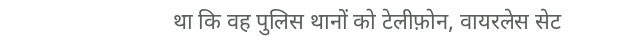था कि वह पुलिस थानों को टेलीफ़ोन, वायरलेस सेट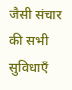जैसी संचार की सभी सुविधाएँ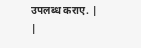उपलब्ध कराए. |
|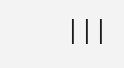|||